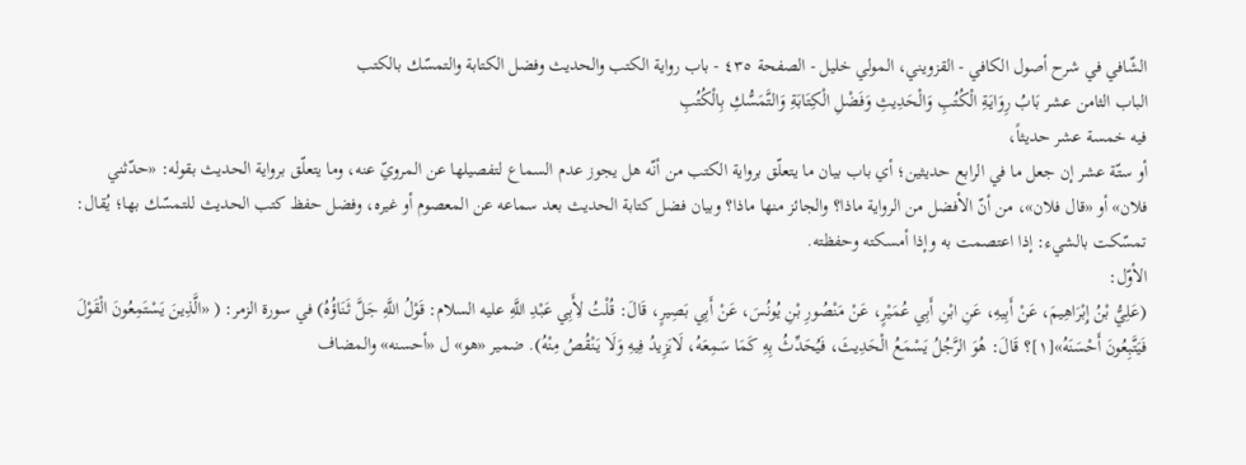الشّافي في شرح أصول الكافي - القزويني، المولي خليل - الصفحة ٤٣٥ - باب رواية الكتب والحديث وفضل الكتابة والتمسّك بالكتب
الباب الثامن عشر بَابُ رِوَايَةِ الْكُتُبِ وَالْحَدِيثِ وَفَضْلِ الْكِتَابَةِ وَالتَّمَسُّكِ بِالْكُتُبِ
فيه خمسة عشر حديثاً،
أو ستّة عشر إن جعل ما في الرابع حديثين؛ أي باب بيان ما يتعلّق برواية الكتب من أنّه هل يجوز عدم السماع لتفصيلها عن المرويّ عنه، وما يتعلّق برواية الحديث بقوله: «حدّثني فلان» أو «قال فلان»، من أنّ الأفضل من الرواية ماذا؟ والجائز منها ماذا؟ وبيان فضل كتابة الحديث بعد سماعه عن المعصوم أو غيره، وفضل حفظ كتب الحديث للتمسّك بها؛ يُقال: تمسّكت بالشيء: إذا اعتصمت به وإذا أمسكته وحفظته.
الأوّل:
(عَلِيُّ بْنُ إِبْرَاهِيمَ، عَنْ أَبِيهِ، عَنِ ابْنِ أَبِي عُمَيْرٍ، عَنْ مَنْصُورِ بْنِ يُونُسَ، عَنْ أَبِي بَصِيرٍ، قَالَ: قُلْتُ لِأَبِي عَبْدِ اللَّهِ عليه السلام: قَوْلُ اللَّهِ جَلَّ ثَنَاؤُهُ) في سورة الزمر: ( «الَّذِينَ يَسْتَمِعُونَ الْقَوْلَ فَيَتَّبِعُونَ أَحْسَنَهُ»[١]؟ قَالَ: هُوَ الرَّجُلُ يَسْمَعُ الْحَدِيثَ، فَيُحَدِّثُ بِهِ كَمَا سَمِعَهُ، لَايَزِيدُ فِيهِ وَلَا يَنْقُصُ مِنْهُ). ضمير «هو» ل «أحسنه» والمضاف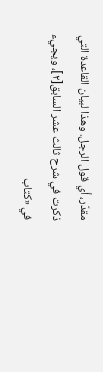مقدّر، أي قول الرجل. وهذا لبيان القاعدة التي ذكرت في شرح ثالث عشر السابق[٢]، ويجيء في «كتاب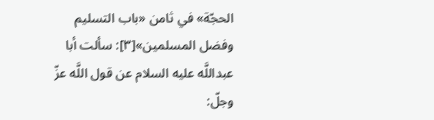الحجّة» في ثامن «باب التسليم وفضل المسلمين»[٣]: سألت أبا عبداللَّه عليه السلام عن قول اللَّه عزّ وجلّ: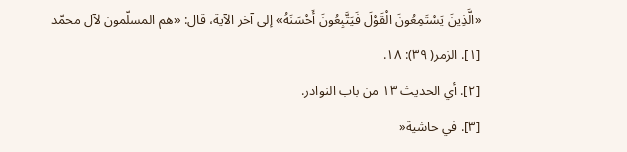«الَّذِينَ يَسْتَمِعُونَ الْقَوْلَ فَيَتَّبِعُونَ أَحْسَنَهُ» إلى آخر الآية، قال: «هم المسلّمون لآل محمّد
[١]. الزمر( ٣٩): ١٨.
[٢]. أي الحديث ١٣ من باب النوادر.
[٣]. في حاشية«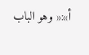أ»:« وهو الباب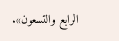الرابع والتسعون».